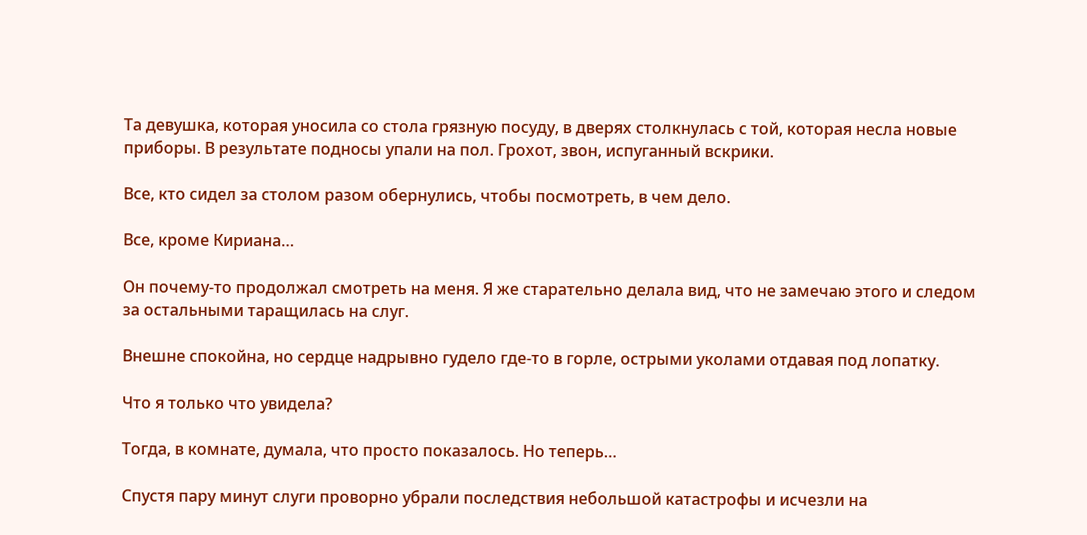Та девушка, которая уносила со стола грязную посуду, в дверях столкнулась с той, которая несла новые приборы. В результате подносы упали на пол. Грохот, звон, испуганный вскрики.

Все, кто сидел за столом разом обернулись, чтобы посмотреть, в чем дело.

Все, кроме Кириана…

Он почему-то продолжал смотреть на меня. Я же старательно делала вид, что не замечаю этого и следом за остальными таращилась на слуг.

Внешне спокойна, но сердце надрывно гудело где-то в горле, острыми уколами отдавая под лопатку.

Что я только что увидела?

Тогда, в комнате, думала, что просто показалось. Но теперь…

Спустя пару минут слуги проворно убрали последствия небольшой катастрофы и исчезли на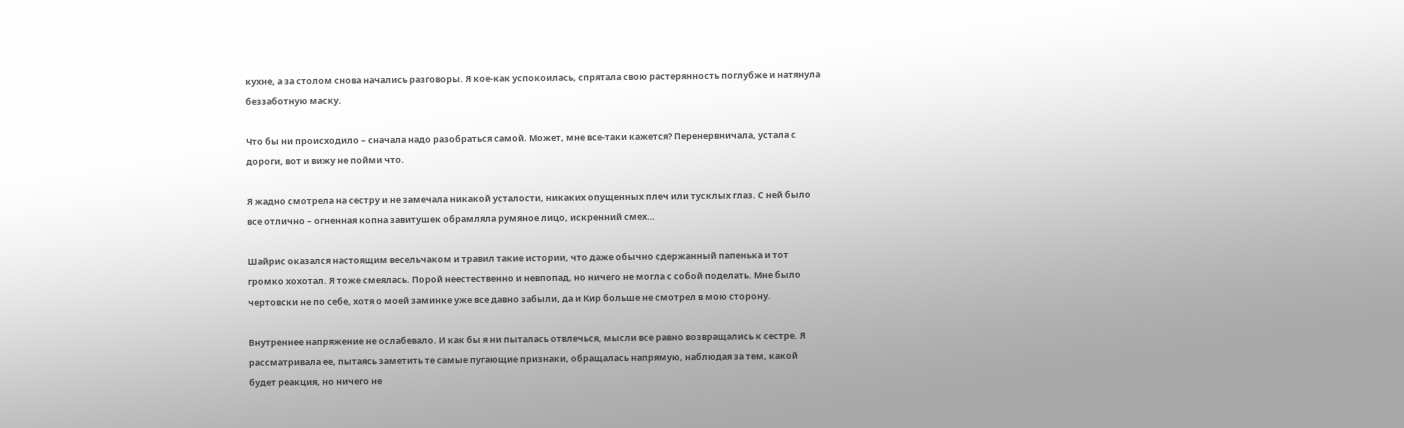кухне, а за столом снова начались разговоры. Я кое-как успокоилась, спрятала свою растерянность поглубже и натянула беззаботную маску.

Что бы ни происходило – сначала надо разобраться самой. Может, мне все-таки кажется? Перенервничала, устала с дороги, вот и вижу не пойми что.

Я жадно смотрела на сестру и не замечала никакой усталости, никаких опущенных плеч или тусклых глаз. С ней было все отлично – огненная копна завитушек обрамляла румяное лицо, искренний смех…

Шайрис оказался настоящим весельчаком и травил такие истории, что даже обычно сдержанный папенька и тот громко хохотал. Я тоже смеялась. Порой неестественно и невпопад, но ничего не могла с собой поделать. Мне было чертовски не по себе, хотя о моей заминке уже все давно забыли, да и Кир больше не смотрел в мою сторону.

Внутреннее напряжение не ослабевало. И как бы я ни пыталась отвлечься, мысли все равно возвращались к сестре. Я рассматривала ее, пытаясь заметить те самые пугающие признаки, обращалась напрямую, наблюдая за тем, какой будет реакция, но ничего не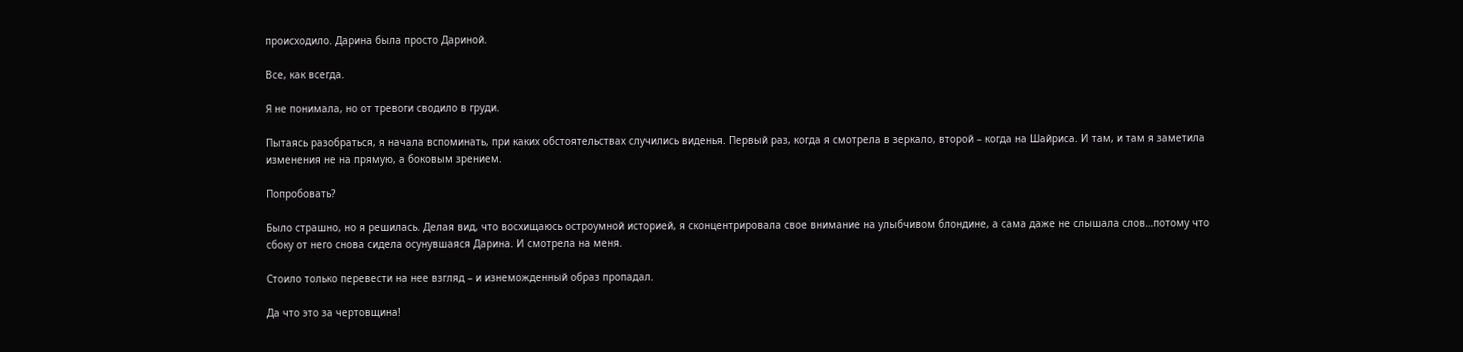происходило. Дарина была просто Дариной.

Все, как всегда.

Я не понимала, но от тревоги сводило в груди.

Пытаясь разобраться, я начала вспоминать, при каких обстоятельствах случились виденья. Первый раз, когда я смотрела в зеркало, второй – когда на Шайриса. И там, и там я заметила изменения не на прямую, а боковым зрением.

Попробовать?

Было страшно, но я решилась. Делая вид, что восхищаюсь остроумной историей, я сконцентрировала свое внимание на улыбчивом блондине, а сама даже не слышала слов…потому что сбоку от него снова сидела осунувшаяся Дарина. И смотрела на меня.

Стоило только перевести на нее взгляд – и изнеможденный образ пропадал.

Да что это за чертовщина!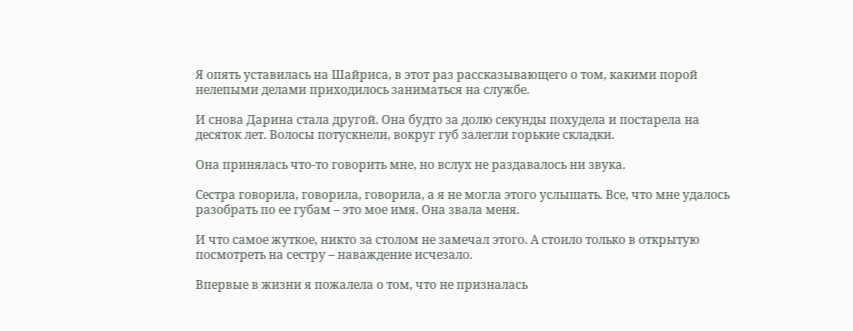Я опять уставилась на Шайриса, в этот раз рассказывающего о том, какими порой нелепыми делами приходилось заниматься на службе.

И снова Дарина стала другой. Она будто за долю секунды похудела и постарела на десяток лет. Волосы потускнели, вокруг губ залегли горькие складки.

Она принялась что-то говорить мне, но вслух не раздавалось ни звука.

Сестра говорила, говорила, говорила, а я не могла этого услышать. Все, что мне удалось разобрать по ее губам – это мое имя. Она звала меня.

И что самое жуткое, никто за столом не замечал этого. А стоило только в открытую посмотреть на сестру – наваждение исчезало.

Впервые в жизни я пожалела о том, что не призналась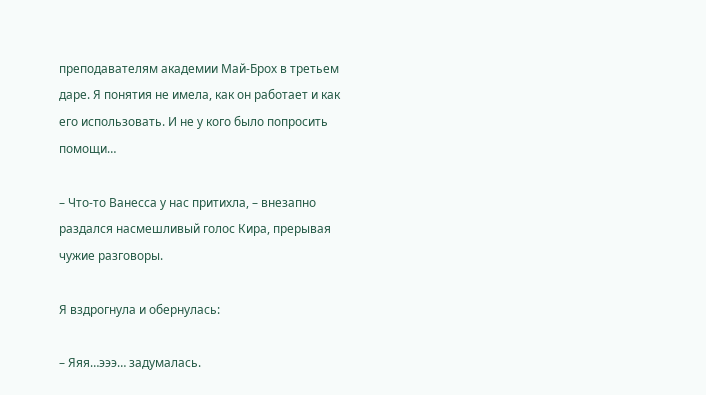преподавателям академии Май-Брох в третьем даре. Я понятия не имела, как он работает и как его использовать. И не у кого было попросить помощи…

– Что-то Ванесса у нас притихла, – внезапно раздался насмешливый голос Кира, прерывая чужие разговоры.

Я вздрогнула и обернулась:

– Яяя…эээ… задумалась.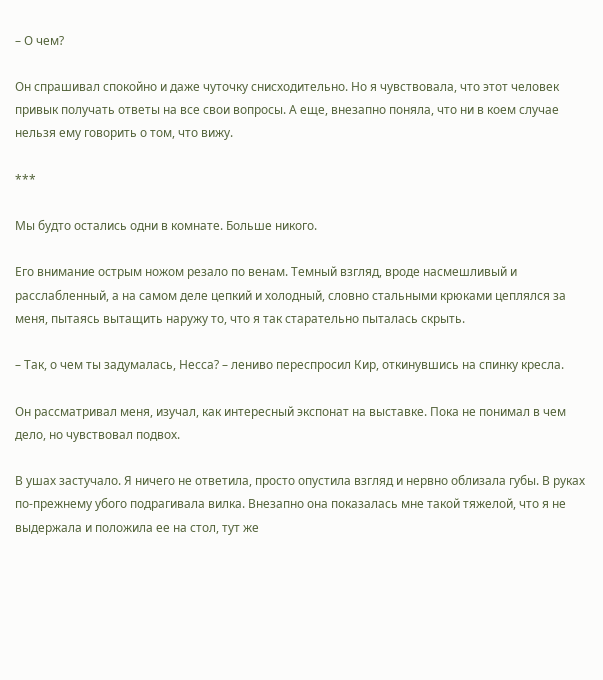– О чем?

Он спрашивал спокойно и даже чуточку снисходительно. Но я чувствовала, что этот человек привык получать ответы на все свои вопросы. А еще, внезапно поняла, что ни в коем случае нельзя ему говорить о том, что вижу.

***

Мы будто остались одни в комнате. Больше никого.

Его внимание острым ножом резало по венам. Темный взгляд, вроде насмешливый и расслабленный, а на самом деле цепкий и холодный, словно стальными крюками цеплялся за меня, пытаясь вытащить наружу то, что я так старательно пыталась скрыть.

– Так, о чем ты задумалась, Несса? – лениво переспросил Кир, откинувшись на спинку кресла.

Он рассматривал меня, изучал, как интересный экспонат на выставке. Пока не понимал в чем дело, но чувствовал подвох.

В ушах застучало. Я ничего не ответила, просто опустила взгляд и нервно облизала губы. В руках по-прежнему убого подрагивала вилка. Внезапно она показалась мне такой тяжелой, что я не выдержала и положила ее на стол, тут же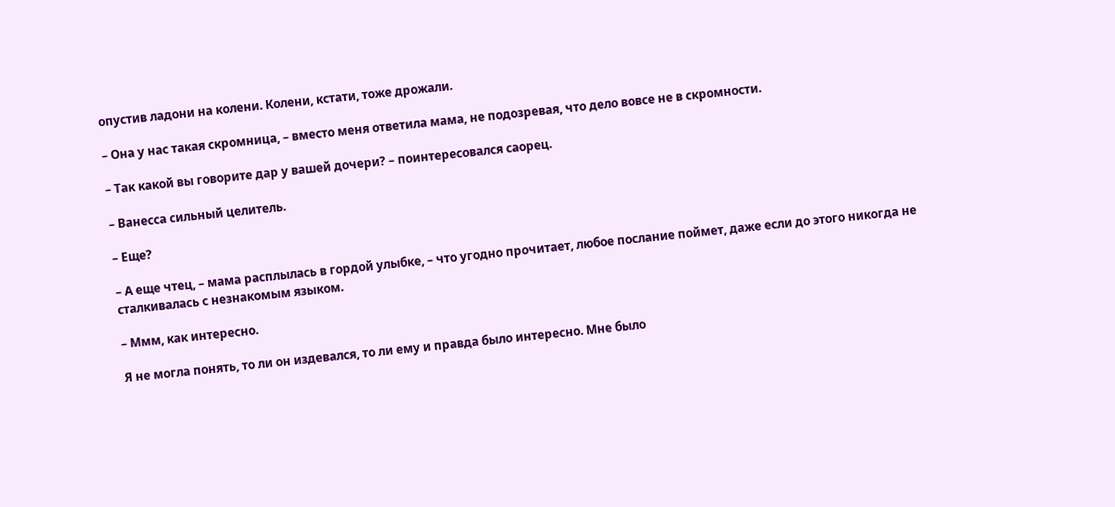опустив ладони на колени. Колени, кстати, тоже дрожали.

– Она у нас такая скромница, – вместо меня ответила мама, не подозревая, что дело вовсе не в скромности.

– Так какой вы говорите дар у вашей дочери? – поинтересовался саорец.

– Ванесса сильный целитель.

– Еще?

– А еще чтец, – мама расплылась в гордой улыбке, – что угодно прочитает, любое послание поймет, даже если до этого никогда не сталкивалась с незнакомым языком.

– Ммм, как интересно.

Я не могла понять, то ли он издевался, то ли ему и правда было интересно. Мне было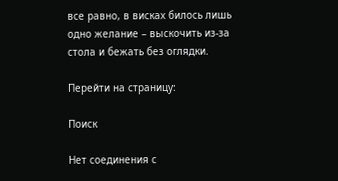все равно, в висках билось лишь одно желание – выскочить из-за стола и бежать без оглядки.

Перейти на страницу:

Поиск

Нет соединения с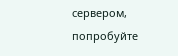сервером, попробуйте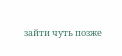зайти чуть позже